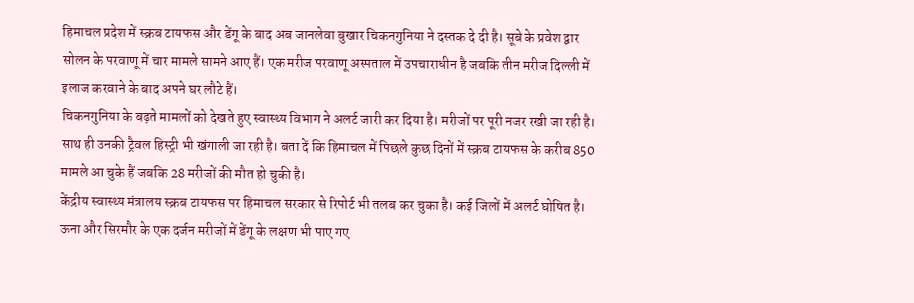हिमाचल प्रदेश में स्क्रब टायफस और डेंगू के बाद अब जानलेवा बुखार चिकनगुनिया ने दस्तक दे दी है। सूबे के प्रवेश द्वार सोलन के परवाणू में चार मामले सामने आए हैं। एक मरीज परवाणू अस्पताल में उपचाराधीन है जबकि तीन मरीज दिल्ली में इलाज करवाने के बाद अपने घर लौटे हैं।
चिकनगुनिया के बढ़ते मामलों को देखते हुए स्वास्थ्य विभाग ने अलर्ट जारी कर दिया है। मरीजों पर पूरी नजर रखी जा रही है। साथ ही उनकी ट्रैवल हिस्ट्री भी खंगाली जा रही है। बता दें कि हिमाचल में पिछले कुछ दिनों में स्क्रब टायफस के करीब 850 मामले आ चुके हैं जबकि 28 मरीजों की मौत हो चुकी है।
केंद्रीय स्वास्थ्य मंत्रालय स्क्रब टायफस पर हिमाचल सरकार से रिपोर्ट भी तलब कर चुका है। कई जिलों में अलर्ट घोषित है। ऊना और सिरमौर के एक दर्जन मरीजों में डेंगू के लक्षण भी पाए गए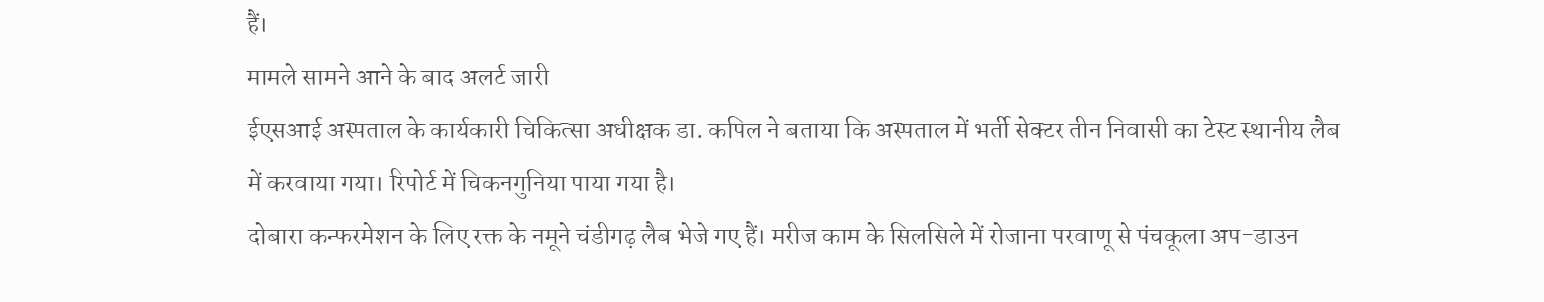हैं।
मामले सामने आने के बाद अलर्ट जारी
ईएसआई अस्पताल के कार्यकारी चिकित्सा अधीक्षक डा. कपिल ने बताया कि अस्पताल में भर्ती सेक्टर तीन निवासी का टेस्ट स्थानीय लैब में करवाया गया। रिपोर्ट में चिकनगुनिया पाया गया है।
दोबारा कन्फरमेशन के लिए रक्त के नमूने चंडीगढ़ लैब भेजे गए हैं। मरीज काम के सिलसिले में रोजाना परवाणू से पंचकूला अप-डाउन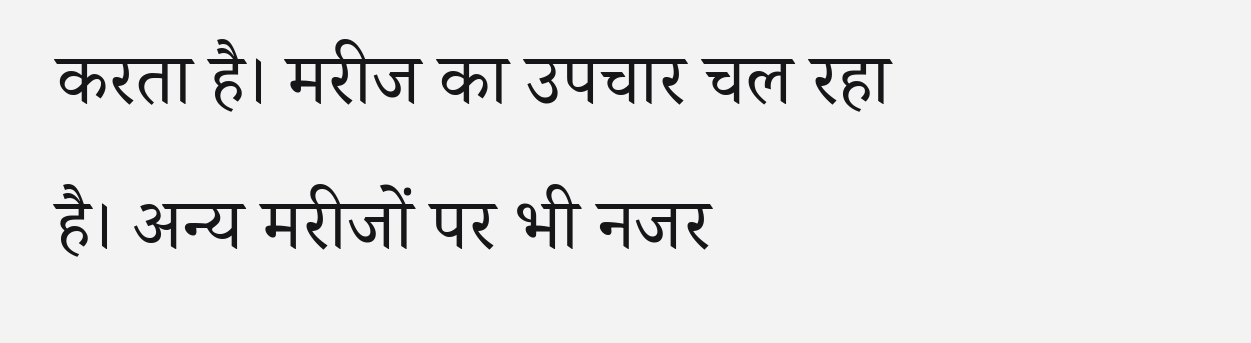करता है। मरीज का उपचार चल रहा है। अन्य मरीजों पर भी नजर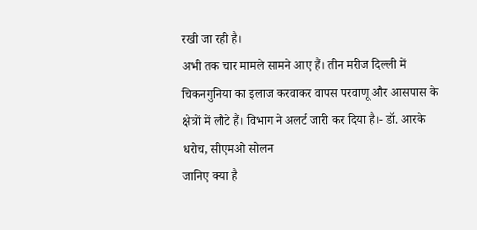रखी जा रही है।
अभी तक चार मामले सामने आए हैं। तीन मरीज दिल्ली में चिकनगुनिया का इलाज करवाकर वापस परवाणू और आसपास के क्षेत्रों में लौटे हैं। विभाग ने अलर्ट जारी कर दिया है।- डॉ. आरके धरोच, सीएमओ सोलन
जानिए क्या है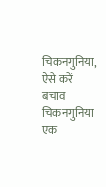चिकनगुनिया, ऐसे करें बचाव
चिकनगुनिया एक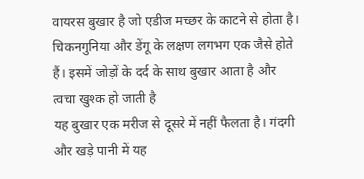वायरस बुखार है जो एडीज मच्छर के काटने से होता है। चिकनगुनिया और डेंगू के लक्षण लगभग एक जैसे होते हैं। इसमें जोड़ों के दर्द के साथ बुखार आता है और त्वचा खुश्क हो जाती है
यह बुखार एक मरीज से दूसरे में नहीं फैलता है। गंदगी और खड़े पानी में यह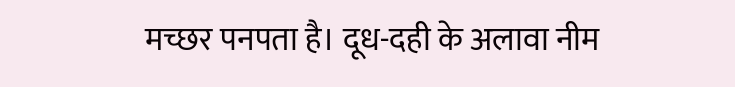मच्छर पनपता है। दूध-दही के अलावा नीम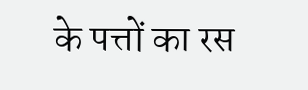के पत्तों का रस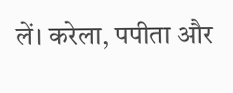लें। करेला, पपीता और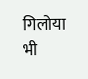गिलोया भी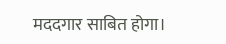मददगार साबित होगा।